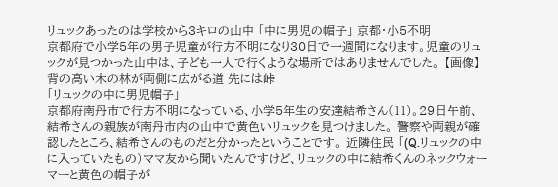リュックあったのは学校から3キロの山中 「中に男児の帽子」 京都・小5不明
京都府で小学5年の男子児童が行方不明になり30日で一週間になります。児童のリュックが見つかった山中は、子ども一人で行くような場所ではありませんでした。 【画像】背の高い木の林が両側に広がる道 先には峠
「リュックの中に男児帽子」
京都府南丹市で行方不明になっている、小学5年生の安達結希さん(11)。29日午前、結希さんの親族が南丹市内の山中で黄色いリュックを見つけました。 警察や両親が確認したところ、結希さんのものだと分かったということです。 近隣住民 「(Q.リュックの中に入っていたもの)ママ友から聞いたんですけど、リュックの中に結希くんのネックウォーマーと黄色の帽子が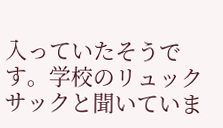入っていたそうです。学校のリュックサックと聞いていま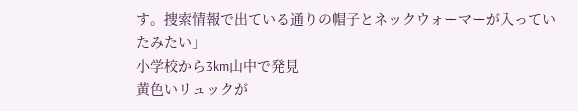す。捜索情報で出ている通りの帽子とネックウォーマーが入っていたみたい」
小学校から3km山中で発見
黄色いリュックが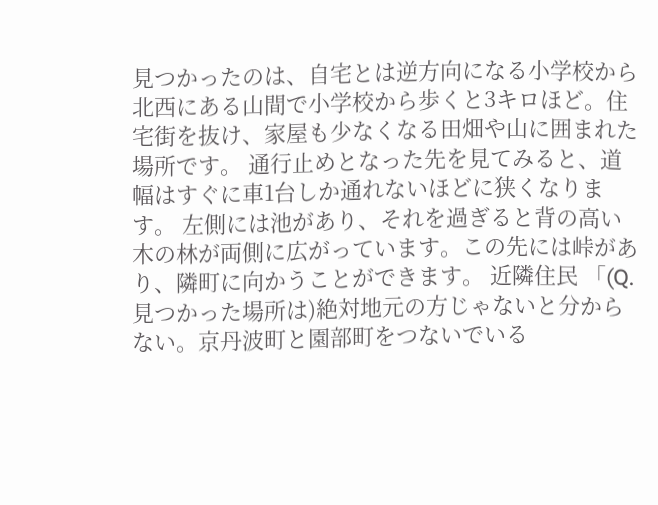見つかったのは、自宅とは逆方向になる小学校から北西にある山間で小学校から歩くと3キロほど。住宅街を抜け、家屋も少なくなる田畑や山に囲まれた場所です。 通行止めとなった先を見てみると、道幅はすぐに車1台しか通れないほどに狭くなります。 左側には池があり、それを過ぎると背の高い木の林が両側に広がっています。この先には峠があり、隣町に向かうことができます。 近隣住民 「(Q.見つかった場所は)絶対地元の方じゃないと分からない。京丹波町と園部町をつないでいる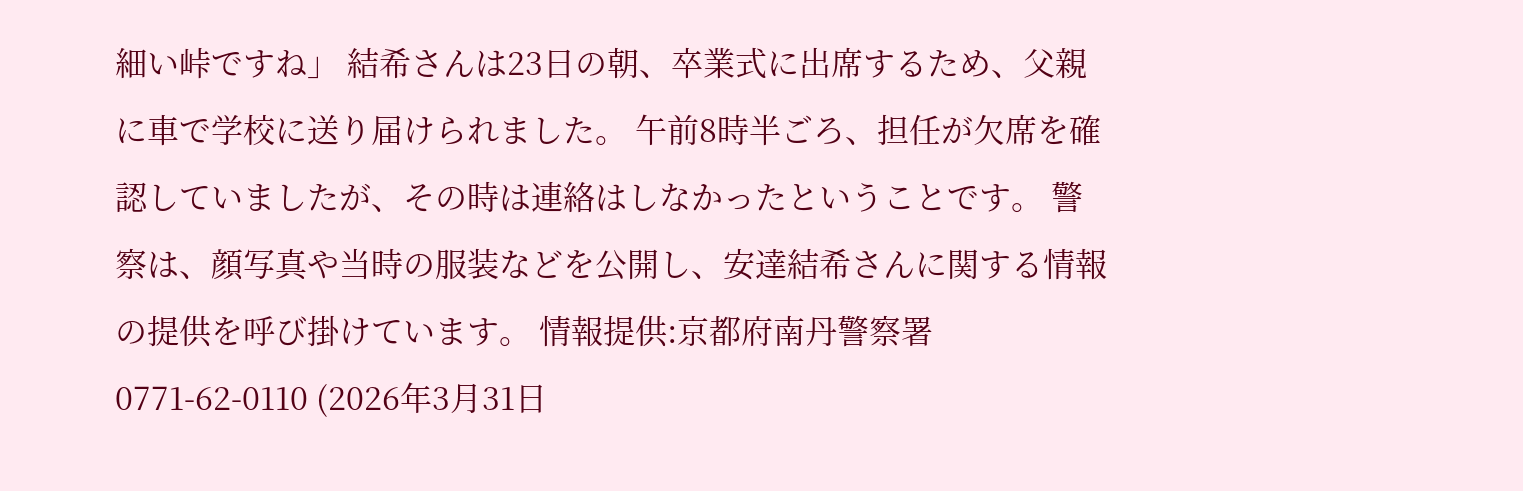細い峠ですね」 結希さんは23日の朝、卒業式に出席するため、父親に車で学校に送り届けられました。 午前8時半ごろ、担任が欠席を確認していましたが、その時は連絡はしなかったということです。 警察は、顔写真や当時の服装などを公開し、安達結希さんに関する情報の提供を呼び掛けています。 情報提供:京都府南丹警察署 0771-62-0110 (2026年3月31日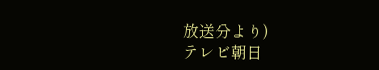放送分より)
テレビ朝日